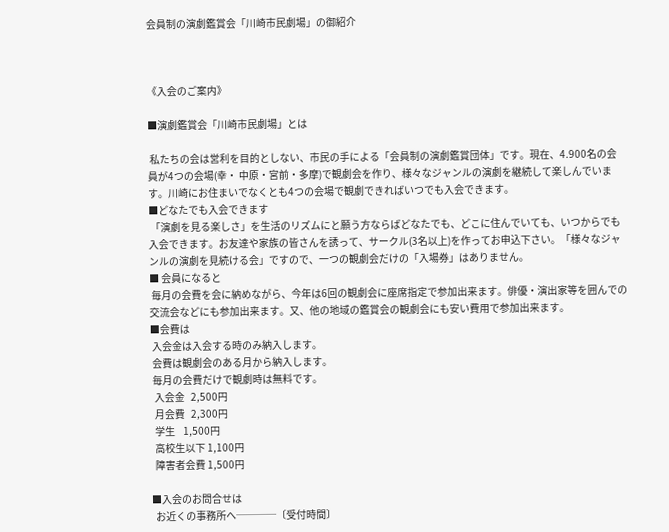会員制の演劇鑑賞会「川崎市民劇場」の御紹介



《入会のご案内》

■演劇鑑賞会「川崎市民劇場」とは

 私たちの会は営利を目的としない、市民の手による「会員制の演劇鑑賞団体」です。現在、4.900名の会員が4つの会場(幸・ 中原・宮前・多摩)で観劇会を作り、様々なジャンルの演劇を継続して楽しんでいます。川崎にお住まいでなくとも4つの会場で観劇できればいつでも入会できます。
■どなたでも入会できます
 「演劇を見る楽しさ」を生活のリズムにと願う方ならばどなたでも、どこに住んでいても、いつからでも入会できます。お友達や家族の皆さんを誘って、サークル(3名以上)を作ってお申込下さい。「様々なジャンルの演劇を見続ける会」ですので、一つの観劇会だけの「入場券」はありません。
■ 会員になると
 毎月の会費を会に納めながら、今年は6回の観劇会に座席指定で参加出来ます。俳優・演出家等を囲んでの交流会などにも参加出来ます。又、他の地域の鑑賞会の観劇会にも安い費用で参加出来ます。
■会費は
 入会金は入会する時のみ納入します。
 会費は観劇会のある月から納入します。
 毎月の会費だけで観劇時は無料です。
  入会金   2,500円
  月会費   2,300円
  学生    1,500円
  高校生以下 1,100円
  障害者会費 1,500円

■入会のお問合せは
  お近くの事務所へ────〔受付時間〕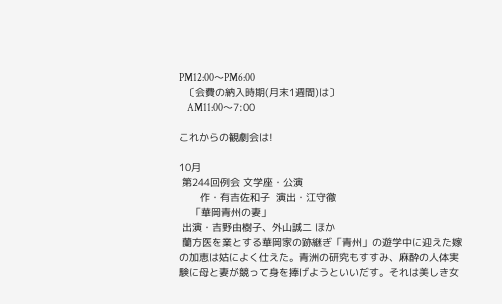PM12:00〜PM6:00
  〔会費の納入時期(月末1週間)は〕
    AM11:00〜7:00

これからの観劇会は!

10月
 第244回例会 文学座・公演
       作・有吉佐和子  演出・江守徹
    「華岡青州の妻」
 出演・吉野由樹子、外山誠二 ほか
 蘭方医を業とする華岡家の跡継ぎ「青州」の遊学中に迎えた嫁の加恵は姑によく仕えた。青洲の研究もすすみ、麻酔の人体実験に母と妻が競って身を捧げようといいだす。それは美しき女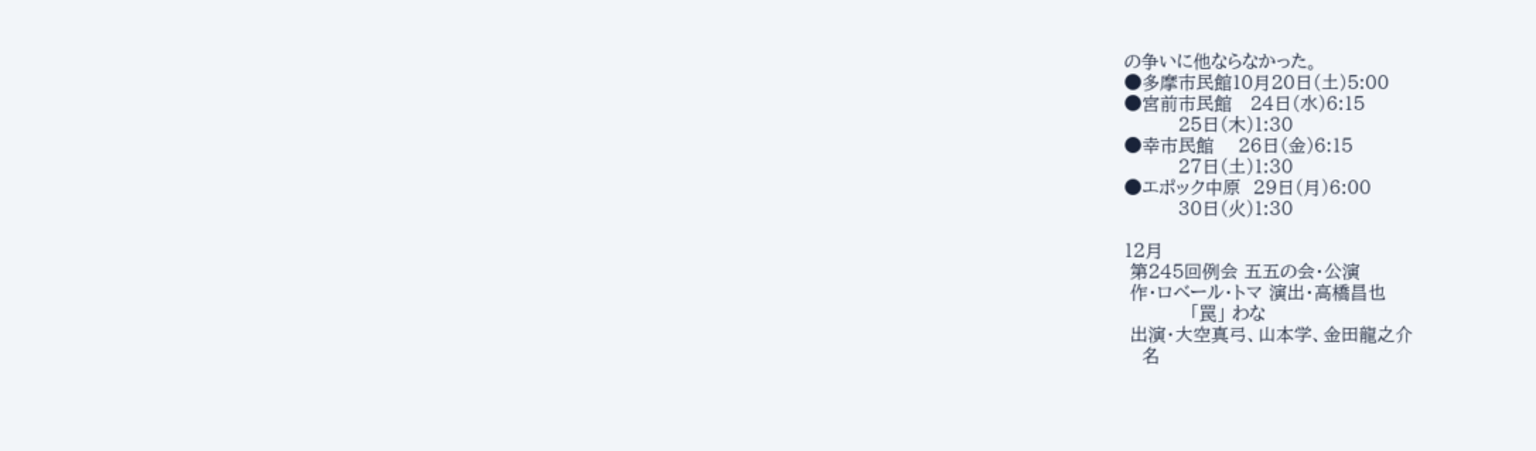の争いに他ならなかった。
●多摩市民館10月20日(土)5:00
●宮前市民館   24日(水)6:15
         25日(木)1:30
●幸市民館    26日(金)6:15
         27日(土)1:30
●エポック中原  29日(月)6:00
         30日(火)1:30

12月
 第245回例会 五五の会・公演
 作・ロベール・トマ 演出・高橋昌也
           「罠」 わな
 出演・大空真弓、山本学、金田龍之介
   名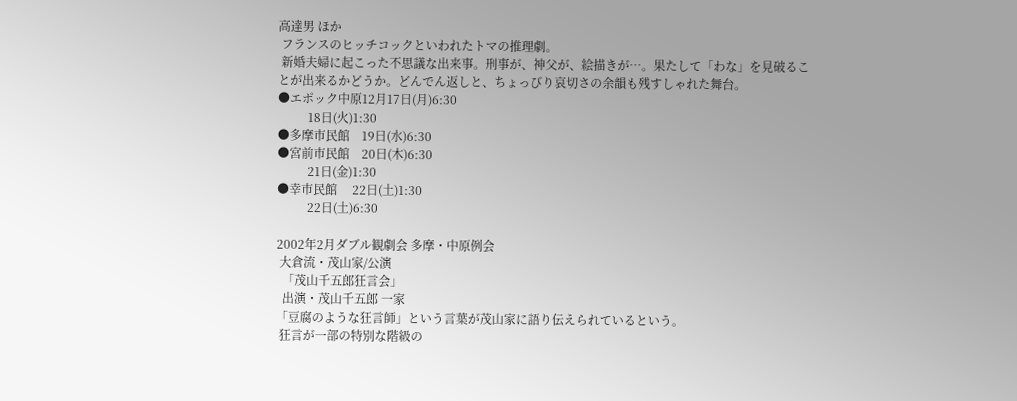高達男 ほか
 フランスのヒッチコックといわれたトマの推理劇。
 新婚夫婦に起こった不思議な出来事。刑事が、神父が、絵描きが…。果たして「わな」を見破ることが出来るかどうか。どんでん返しと、ちょっびり哀切さの余韻も残すしゃれた舞台。
●エポック中原12月17日(月)6:30
          18日(火)1:30
●多摩市民館    19日(水)6:30
●宮前市民館    20日(木)6:30
          21日(金)1:30
●幸市民館     22日(土)1:30
          22日(土)6:30

2002年2月ダブル観劇会 多摩・中原例会
 大倉流・茂山家/公演
  「茂山千五郎狂言会」
  出演・茂山千五郎 一家
「豆腐のような狂言師」という言葉が茂山家に語り伝えられているという。
 狂言が一部の特別な階級の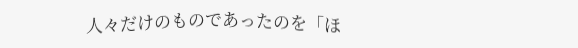人々だけのものであったのを「ほ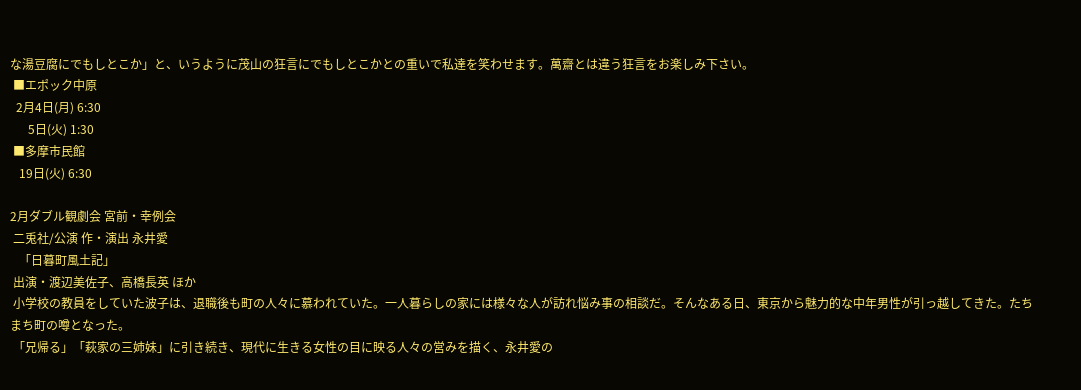な湯豆腐にでもしとこか」と、いうように茂山の狂言にでもしとこかとの重いで私達を笑わせます。萬齋とは違う狂言をお楽しみ下さい。
 ■エポック中原
  2月4日(月) 6:30
      5日(火) 1:30
 ■多摩市民館
   19日(火) 6:30

2月ダブル観劇会 宮前・幸例会
 二兎社/公演 作・演出 永井愛
   「日暮町風土記」
 出演・渡辺美佐子、高橋長英 ほか
 小学校の教員をしていた波子は、退職後も町の人々に慕われていた。一人暮らしの家には様々な人が訪れ悩み事の相談だ。そんなある日、東京から魅力的な中年男性が引っ越してきた。たちまち町の噂となった。
 「兄帰る」「萩家の三姉妹」に引き続き、現代に生きる女性の目に映る人々の営みを描く、永井愛の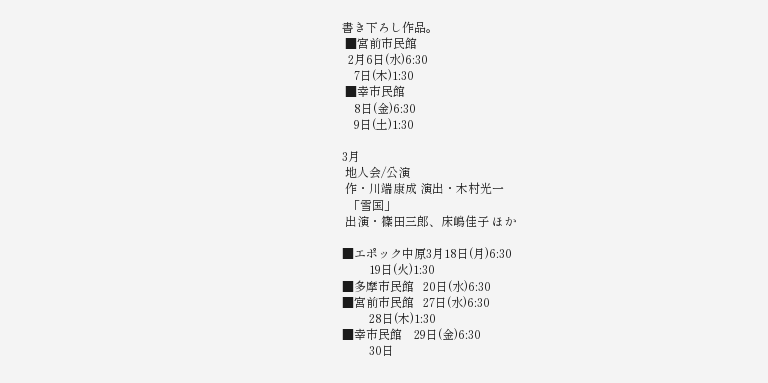書き下ろし作品。
 ■宮前市民館
  2月6日(水)6:30
    7日(木)1:30
 ■幸市民館
    8日(金)6:30
    9日(土)1:30

3月
 地人会/公演
 作・川端康成 演出・木村光一
  「雪国」
 出演・篠田三郎、床嶋佳子 ほか

■エポック中原3月18日(月)6:30
         19日(火)1:30
■多摩市民館   20日(水)6:30
■宮前市民館   27日(水)6:30
         28日(木)1:30
■幸市民館    29日(金)6:30
         30日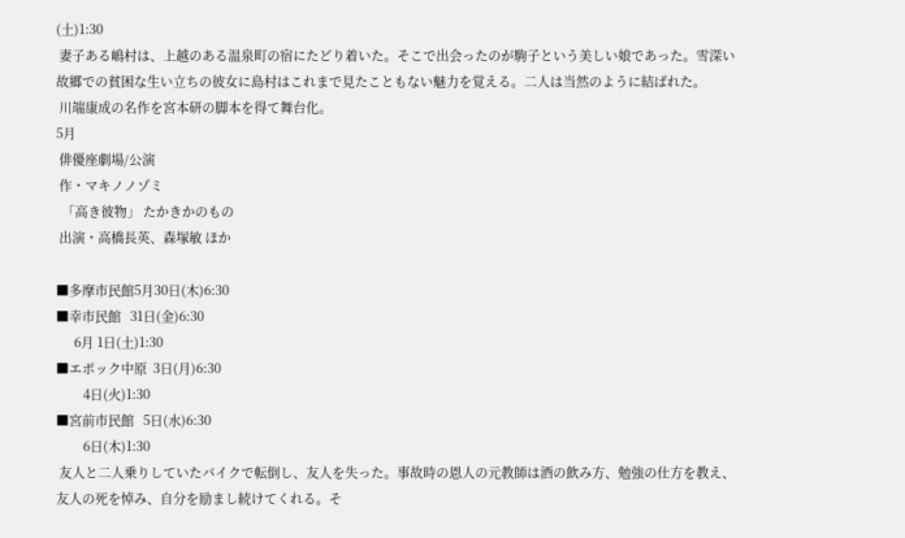(土)1:30
 妻子ある嶋村は、上越のある温泉町の宿にたどり着いた。そこで出会ったのが駒子という美しい娘であった。雪深い故郷での貧困な生い立ちの彼女に島村はこれまで見たこともない魅力を覚える。二人は当然のように結ばれた。
 川端康成の名作を宮本研の脚本を得て舞台化。
5月
 俳優座劇場/公演
 作・マキノノゾミ
  「高き彼物」 たかきかのもの
 出演・高橋長英、森塚敏 ほか

■多摩市民館5月30日(木)6:30
■幸市民館   31日(金)6:30
      6月 1日(土)1:30
■エポック中原  3日(月)6:30
         4日(火)1:30
■宮前市民館   5日(水)6:30
         6日(木)1:30
 友人と二人乗りしていたバイクで転倒し、友人を失った。事故時の恩人の元教師は酒の飲み方、勉強の仕方を教え、友人の死を悼み、自分を励まし続けてくれる。そ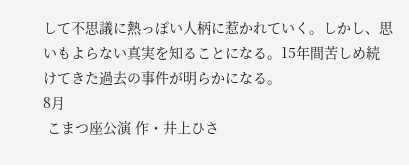して不思議に熱っぽい人柄に惹かれていく。しかし、思いもよらない真実を知ることになる。15年間苦しめ続けてきた過去の事件が明らかになる。
8月
 こまつ座公演 作・井上ひさ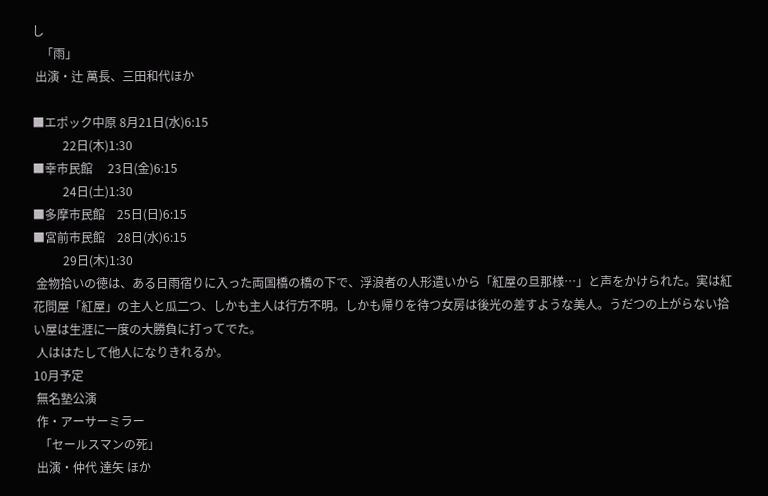し
   「雨」
 出演・辻 萬長、三田和代ほか

■エポック中原 8月21日(水)6:15
          22日(木)1:30
■幸市民館     23日(金)6:15
          24日(土)1:30
■多摩市民館    25日(日)6:15
■宮前市民館    28日(水)6:15
          29日(木)1:30
 金物拾いの徳は、ある日雨宿りに入った両国橋の橋の下で、浮浪者の人形遣いから「紅屋の旦那様…」と声をかけられた。実は紅花問屋「紅屋」の主人と瓜二つ、しかも主人は行方不明。しかも帰りを待つ女房は後光の差すような美人。うだつの上がらない拾い屋は生涯に一度の大勝負に打ってでた。
 人ははたして他人になりきれるか。
10月予定
 無名塾公演
 作・アーサーミラー
  「セールスマンの死」
 出演・仲代 達矢 ほか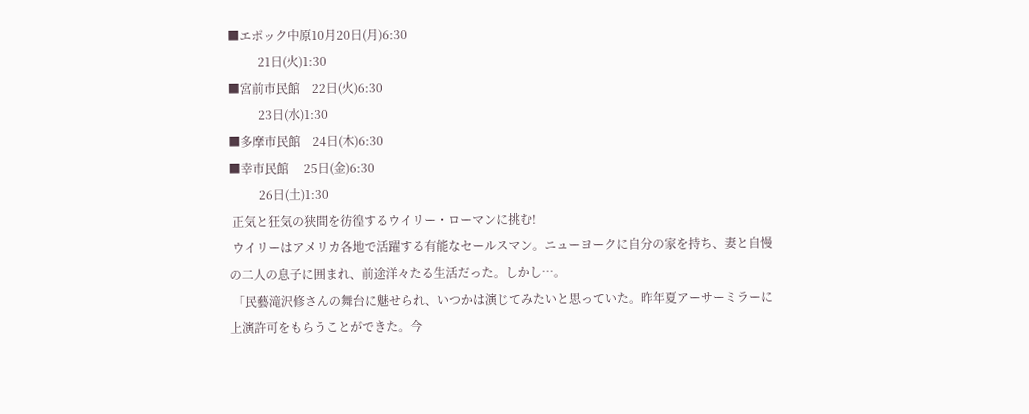■エポック中原10月20日(月)6:30
          21日(火)1:30
■宮前市民館    22日(火)6:30
          23日(水)1:30
■多摩市民館    24日(木)6:30
■幸市民館     25日(金)6:30
          26日(土)1:30
 正気と狂気の狭間を彷徨するウイリー・ローマンに挑む!
 ウイリーはアメリカ各地で活躍する有能なセールスマン。ニューヨークに自分の家を持ち、妻と自慢の二人の息子に囲まれ、前途洋々たる生活だった。しかし…。
 「民藝滝沢修さんの舞台に魅せられ、いつかは演じてみたいと思っていた。昨年夏アーサーミラーに上演許可をもらうことができた。今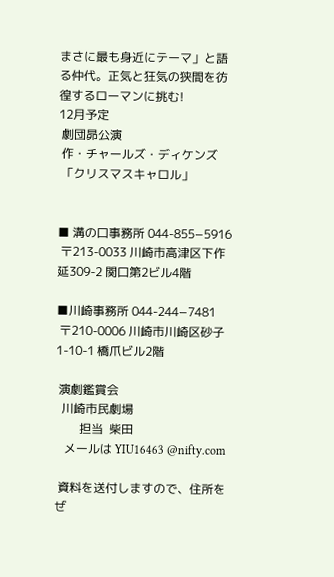まさに最も身近にテーマ」と語る仲代。正気と狂気の狭間を彷徨するローマンに挑む!
12月予定
 劇団昴公演
 作・チャールズ・ディケンズ
 「クリスマスキャロル」


■ 溝の口事務所 044-855−5916
 〒213-0033 川崎市高津区下作延309-2 関口第2ビル4階

■川崎事務所 044-244−7481
 〒210-0006 川崎市川崎区砂子1-10-1 橋爪ビル2階

 演劇鑑賞会
  川崎市民劇場
        担当  柴田
   メールは YIU16463 @nifty.com

 資料を送付しますので、住所をぜ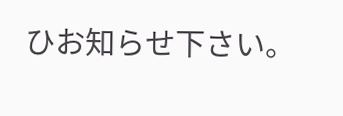ひお知らせ下さい。